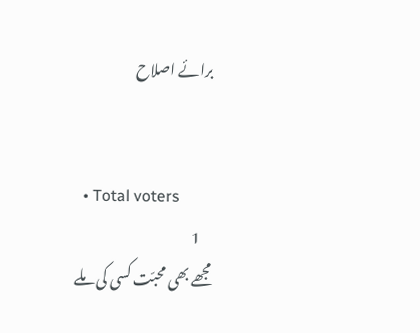برائے اصلاح


  • Total voters
    1
مجھے بھی محبّت کسی کی ملے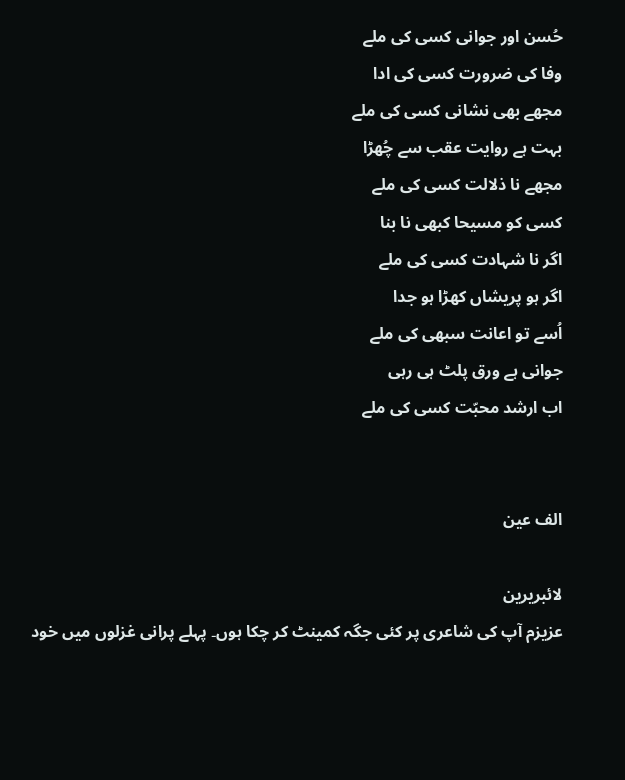حُسن اور جوانی کسی کی ملے
وفا کی ضرورت کسی کی ادا
مجھے بھی نشانی کسی کی ملے
بہت ہے روایت عقب سے چُھڑا
مجھے نا ذلالت کسی کی ملے
کسی کو مسیحا کبھی نا بنا
اگر نا شہادت کسی کی ملے
اگر ہو پریشاں کھڑا ہو جدا
اُسے تو اعانت سبھی کی ملے
جوانی ہے ورق پلٹ ہی رہی
اب ارشد محبّت کسی کی ملے


الف عین

لائبریرین
عزیزم آپ کی شاعری پر کئی جگہ کمینٹ کر چکا ہوں۔ پہلے پرانی غزلوں میں خود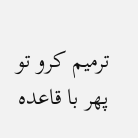ترمیم کرو تو پھر با قاعدہ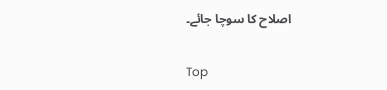اصلاح کا سوچا جائے۔

Top